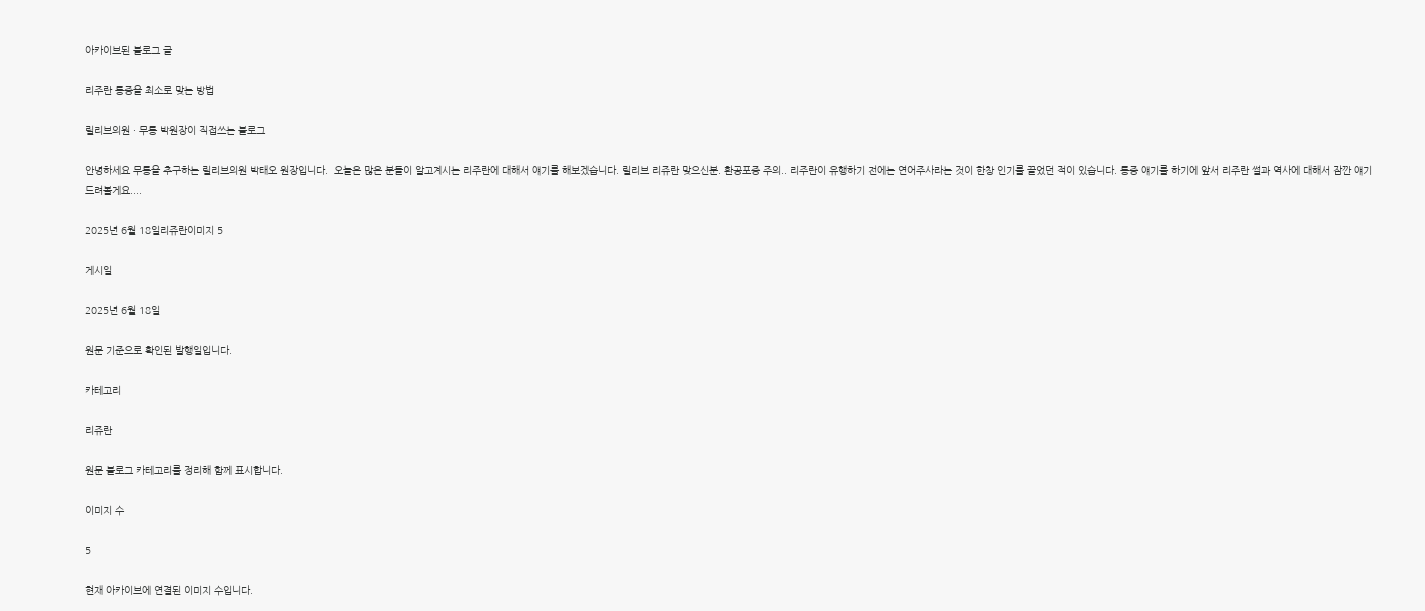아카이브된 블로그 글

리주란 통증을 최소로 맞는 방법

릴리브의원 · 무통 박원장이 직접쓰는 블로그

안녕하세요 무통을 추구하는 릴리브의원 박태오 원장입니다.  오늘은 많은 분들이 알고계시는 리주란에 대해서 얘기를 해보겠습니다. 릴리브 리쥬란 맞으신분. 환공포증 주의.. 리주란이 유행하기 전에는 연어주사라는 것이 한창 인기를 끌었던 적이 있습니다. 통증 얘기를 하기에 앞서 리주란 썰과 역사에 대해서 잠깐 얘기드려볼게요....

2025년 6월 18일리쥬란이미지 5

게시일

2025년 6월 18일

원문 기준으로 확인된 발행일입니다.

카테고리

리쥬란

원문 블로그 카테고리를 정리해 함께 표시합니다.

이미지 수

5

현재 아카이브에 연결된 이미지 수입니다.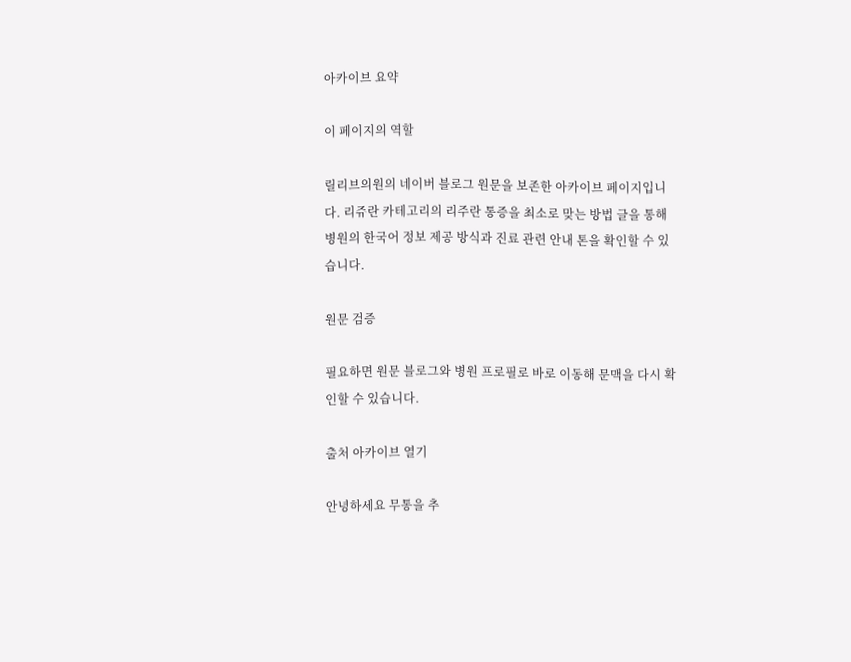아카이브 요약

이 페이지의 역할

릴리브의원의 네이버 블로그 원문을 보존한 아카이브 페이지입니다. 리쥬란 카테고리의 리주란 통증을 최소로 맞는 방법 글을 통해 병원의 한국어 정보 제공 방식과 진료 관련 안내 톤을 확인할 수 있습니다.

원문 검증

필요하면 원문 블로그와 병원 프로필로 바로 이동해 문맥을 다시 확인할 수 있습니다.

출처 아카이브 열기

안녕하세요 무통을 추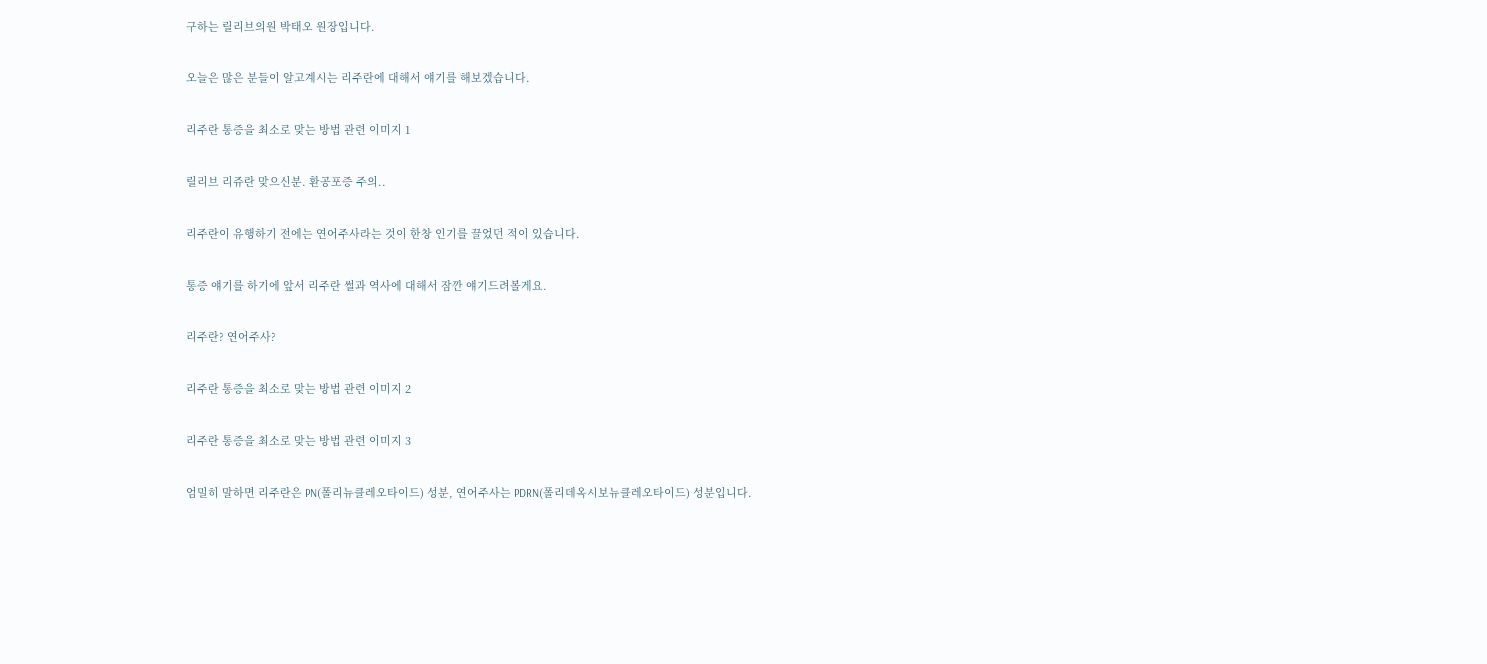구하는 릴리브의원 박태오 원장입니다.

오늘은 많은 분들이 알고계시는 리주란에 대해서 얘기를 해보겠습니다.

리주란 통증을 최소로 맞는 방법 관련 이미지 1

릴리브 리쥬란 맞으신분. 환공포증 주의..

리주란이 유행하기 전에는 연어주사라는 것이 한창 인기를 끌었던 적이 있습니다.

통증 얘기를 하기에 앞서 리주란 썰과 역사에 대해서 잠깐 얘기드려볼게요.

리주란? 연어주사?

리주란 통증을 최소로 맞는 방법 관련 이미지 2

리주란 통증을 최소로 맞는 방법 관련 이미지 3

엄밀히 말하면 리주란은 PN(폴리뉴클레오타이드) 성분, 연어주사는 PDRN(폴리데옥시보뉴클레오타이드) 성분입니다.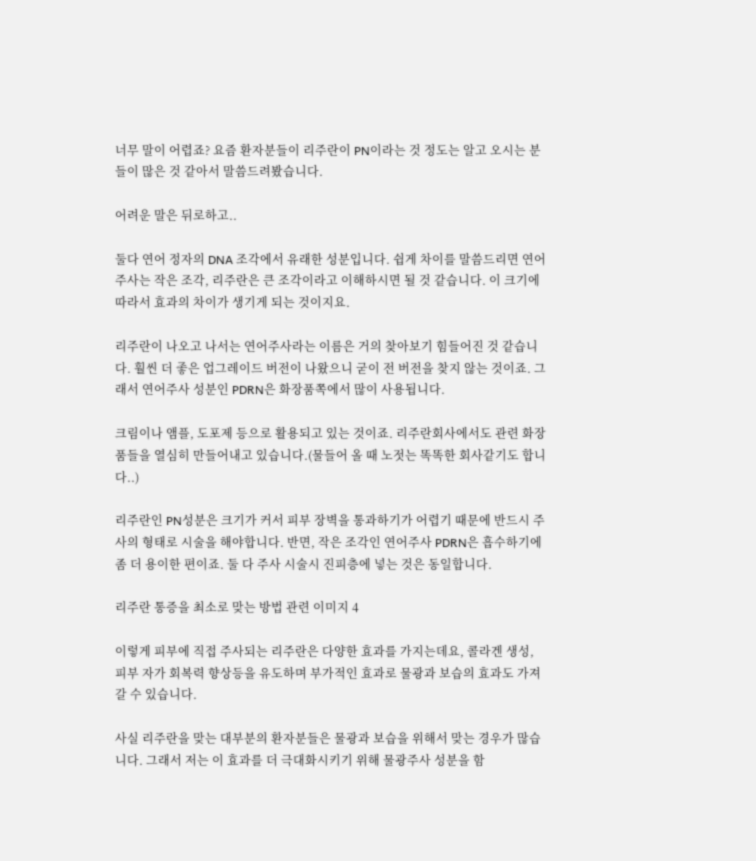너무 말이 어렵죠? 요즘 환자분들이 리주란이 PN이라는 것 정도는 알고 오시는 분들이 많은 것 같아서 말씀드려봤습니다.

어려운 말은 뒤로하고..

둘다 연어 정자의 DNA 조각에서 유래한 성분입니다. 쉽게 차이를 말씀드리면 연어주사는 작은 조각, 리주란은 큰 조각이라고 이해하시면 될 것 같습니다. 이 크기에 따라서 효과의 차이가 생기게 되는 것이지요.

리주란이 나오고 나서는 연어주사라는 이름은 거의 찾아보기 힘들어진 것 같습니다. 훨씬 더 좋은 업그레이드 버전이 나왔으니 굳이 전 버전을 찾지 않는 것이죠. 그래서 연어주사 성분인 PDRN은 화장품쪽에서 많이 사용됩니다.

크림이나 앰플, 도포제 등으로 활용되고 있는 것이죠. 리주란회사에서도 관련 화장품들을 열심히 만들어내고 있습니다.(물들어 올 때 노젓는 똑똑한 회사같기도 합니다..)

리주란인 PN성분은 크기가 커서 피부 장벽을 통과하기가 어렵기 때문에 반드시 주사의 형태로 시술을 해야합니다. 반면, 작은 조각인 연어주사 PDRN은 흡수하기에 좀 더 용이한 편이죠. 둘 다 주사 시술시 진피층에 넣는 것은 동일합니다.

리주란 통증을 최소로 맞는 방법 관련 이미지 4

이렇게 피부에 직접 주사되는 리주란은 다양한 효과를 가지는데요, 콜라겐 생성, 피부 자가 회복력 향상등을 유도하며 부가적인 효과로 물광과 보습의 효과도 가져갈 수 있습니다.

사실 리주란을 맞는 대부분의 환자분들은 물광과 보습을 위해서 맞는 경우가 많습니다. 그래서 저는 이 효과를 더 극대화시키기 위해 물광주사 성분을 함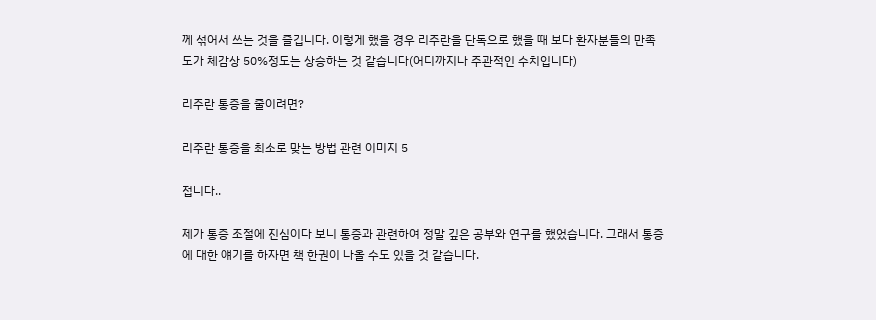께 섞어서 쓰는 것을 즐깁니다. 이렇게 했을 경우 리주란을 단독으로 했을 때 보다 환자분들의 만족도가 체감상 50%정도는 상승하는 것 같습니다(어디까지나 주관적인 수치입니다)

리주란 통증을 줄이려면?

리주란 통증을 최소로 맞는 방법 관련 이미지 5

접니다..

제가 통증 조절에 진심이다 보니 통증과 관련하여 정말 깊은 공부와 연구를 했었습니다. 그래서 통증에 대한 얘기를 하자면 책 한권이 나올 수도 있을 것 같습니다.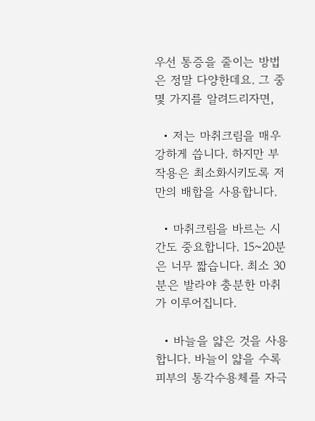우선 통증을 줄이는 방법은 정말 다양한데요. 그 중 몇 가지를 알려드리자면,

  • 저는 마취크림을 매우 강하게 씁니다. 하지만 부작용은 최소화시키도록 저만의 배합을 사용합니다.

  • 마취크림을 바르는 시간도 중요합니다. 15~20분은 너무 짧습니다. 최소 30분은 발라야 충분한 마취가 이루어집니다.

  • 바늘을 얇은 것을 사용합니다. 바늘이 얇을 수록 피부의 통각수용체를 자극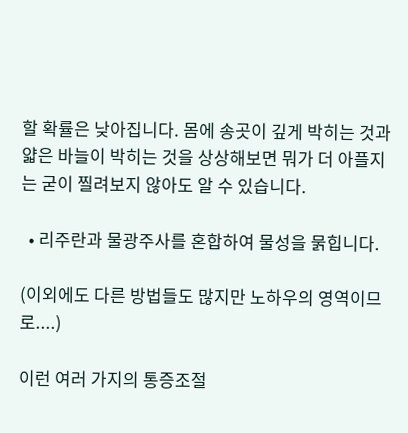할 확률은 낮아집니다. 몸에 송곳이 깊게 박히는 것과 얇은 바늘이 박히는 것을 상상해보면 뭐가 더 아플지는 굳이 찔려보지 않아도 알 수 있습니다.

  • 리주란과 물광주사를 혼합하여 물성을 묽힙니다.

(이외에도 다른 방법들도 많지만 노하우의 영역이므로....)

이런 여러 가지의 통증조절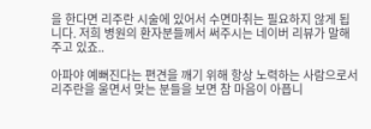을 한다면 리주란 시술에 있어서 수면마취는 필요하지 않게 됩니다. 저희 병원의 환자분들께서 써주시는 네이버 리뷰가 말해주고 있죠..

아파야 예뻐진다는 편견을 깨기 위해 항상 노력하는 사람으로서 리주란을 울면서 맞는 분들을 보면 참 마음이 아픕니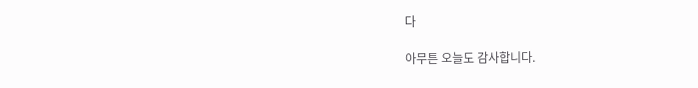다

아무튼 오늘도 감사합니다.